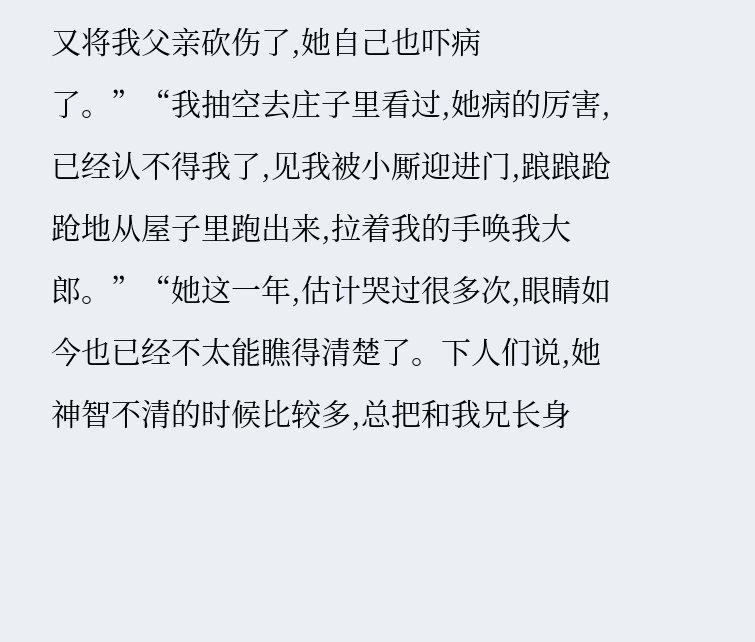又将我父亲砍伤了,她自己也吓病了。”“我抽空去庄子里看过,她病的厉害,已经认不得我了,见我被小厮迎进门,踉踉跄跄地从屋子里跑出来,拉着我的手唤我大郎。”“她这一年,估计哭过很多次,眼睛如今也已经不太能瞧得清楚了。下人们说,她神智不清的时候比较多,总把和我兄长身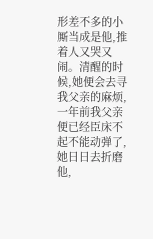形差不多的小厮当成是他,推着人又哭又闹。清醒的时候,她便会去寻我父亲的麻烦,一年前我父亲便已经臣床不起不能动弹了,她日日去折磨他,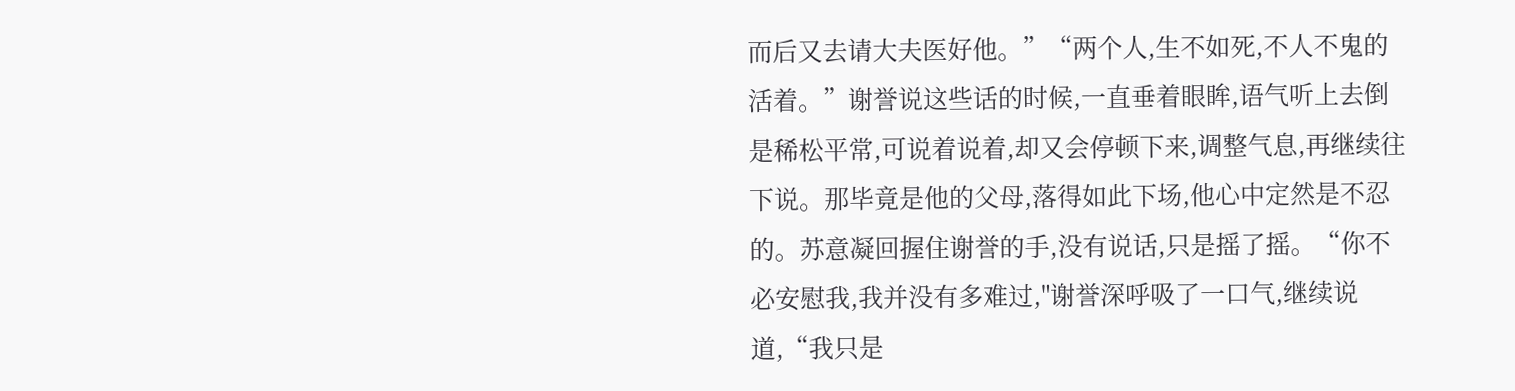而后又去请大夫医好他。”“两个人,生不如死,不人不鬼的活着。”谢誉说这些话的时候,一直垂着眼眸,语气听上去倒是稀松平常,可说着说着,却又会停顿下来,调整气息,再继续往下说。那毕竟是他的父母,落得如此下场,他心中定然是不忍的。苏意凝回握住谢誉的手,没有说话,只是摇了摇。“你不必安慰我,我并没有多难过,"谢誉深呼吸了一口气,继续说道,“我只是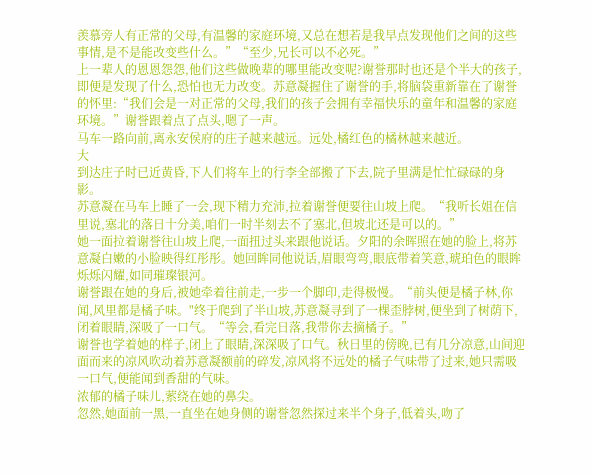羡慕旁人有正常的父母,有温馨的家庭环境,又总在想若是我早点发现他们之间的这些事情,是不是能改变些什么。”“至少,兄长可以不必死。”
上一辈人的恩恩怨怨,他们这些做晚辈的哪里能改变呢?谢誉那时也还是个半大的孩子,即便是发现了什么,恐怕也无力改变。苏意凝握住了谢誉的手,将脑袋重新靠在了谢誉的怀里:“我们会是一对正常的父母,我们的孩子会拥有幸福快乐的童年和温馨的家庭环境。”谢誉跟着点了点头,嗯了一声。
马车一路向前,离永安侯府的庄子越来越远。远处,橘红色的橘林越来越近。
大
到达庄子时已近黄昏,下人们将车上的行李全部搬了下去,院子里满是忙忙碌碌的身影。
苏意凝在马车上睡了一会,现下精力充沛,拉着谢誉便要往山坡上爬。“我听长姐在信里说,塞北的落日十分美,咱们一时半刻去不了塞北,但坡北还是可以的。”
她一面拉着谢誉往山坡上爬,一面扭过头来跟他说话。夕阳的余晖照在她的脸上,将苏意凝白嫩的小脸映得红彤彤。她回眸同他说话,眉眼弯弯,眼底带着笑意,琥珀色的眼眸烁烁闪耀,如同璀璨银河。
谢誉跟在她的身后,被她牵着往前走,一步一个脚印,走得极慢。“前头便是橘子林,你闻,风里都是橘子味。"终于爬到了半山坡,苏意凝寻到了一棵歪脖树,便坐到了树荫下,闭着眼睛,深吸了一口气。“等会,看完日落,我带你去摘橘子。”
谢誉也学着她的样子,闭上了眼睛,深深吸了口气。秋日里的傍晚,已有几分凉意,山间迎面而来的凉风吹动着苏意凝额前的碎发,凉风将不远处的橘子气味带了过来,她只需吸一口气,便能闻到香甜的气味。
浓郁的橘子味儿,萦绕在她的鼻尖。
忽然,她面前一黑,一直坐在她身侧的谢誉忽然探过来半个身子,低着头,吻了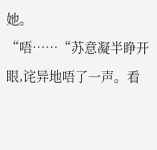她。
“唔……“苏意凝半睁开眼,诧异地唔了一声。看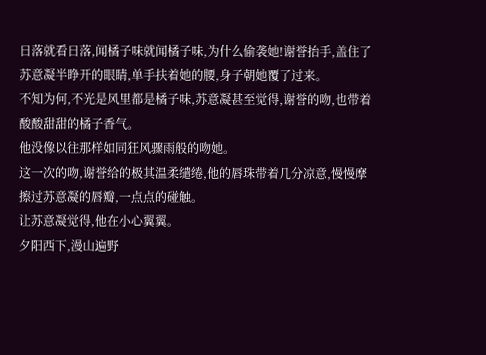日落就看日落,闻橘子味就闻橘子味,为什么偷袭她!谢誉抬手,盖住了苏意凝半睁开的眼睛,单手扶着她的腰,身子朝她覆了过来。
不知为何,不光是风里都是橘子味,苏意凝甚至觉得,谢誉的吻,也带着酸酸甜甜的橘子香气。
他没像以往那样如同狂风骤雨般的吻她。
这一次的吻,谢誉给的极其温柔缱绻,他的唇珠带着几分凉意,慢慢摩擦过苏意凝的唇瓣,一点点的碰触。
让苏意凝觉得,他在小心翼翼。
夕阳西下,漫山遍野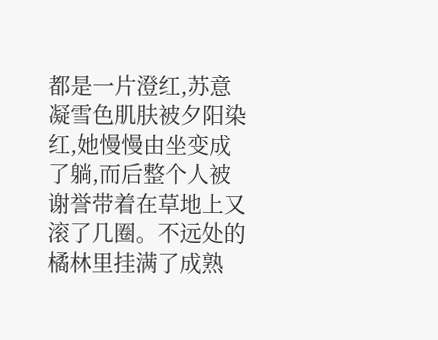都是一片澄红,苏意凝雪色肌肤被夕阳染红,她慢慢由坐变成了躺,而后整个人被谢誉带着在草地上又滚了几圈。不远处的橘林里挂满了成熟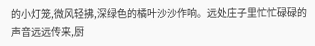的小灯笼,微风轻拂,深绿色的橘叶沙沙作响。远处庄子里忙忙碌碌的声音远远传来,厨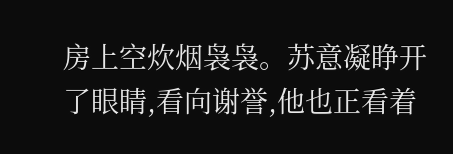房上空炊烟袅袅。苏意凝睁开了眼睛,看向谢誉,他也正看着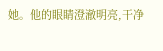她。他的眼睛澄澈明亮,干净